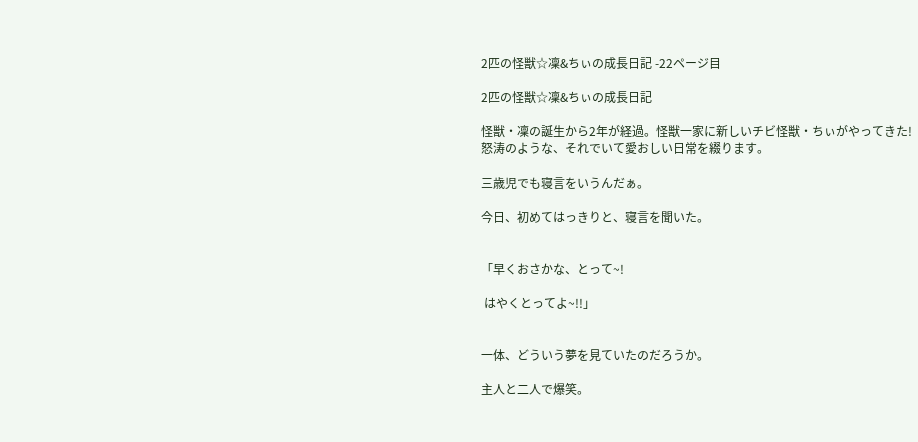2匹の怪獣☆凜&ちぃの成長日記 -22ページ目

2匹の怪獣☆凜&ちぃの成長日記

怪獣・凜の誕生から2年が経過。怪獣一家に新しいチビ怪獣・ちぃがやってきた!
怒涛のような、それでいて愛おしい日常を綴ります。

三歳児でも寝言をいうんだぁ。

今日、初めてはっきりと、寝言を聞いた。


「早くおさかな、とって~!

 はやくとってよ~!!」


一体、どういう夢を見ていたのだろうか。

主人と二人で爆笑。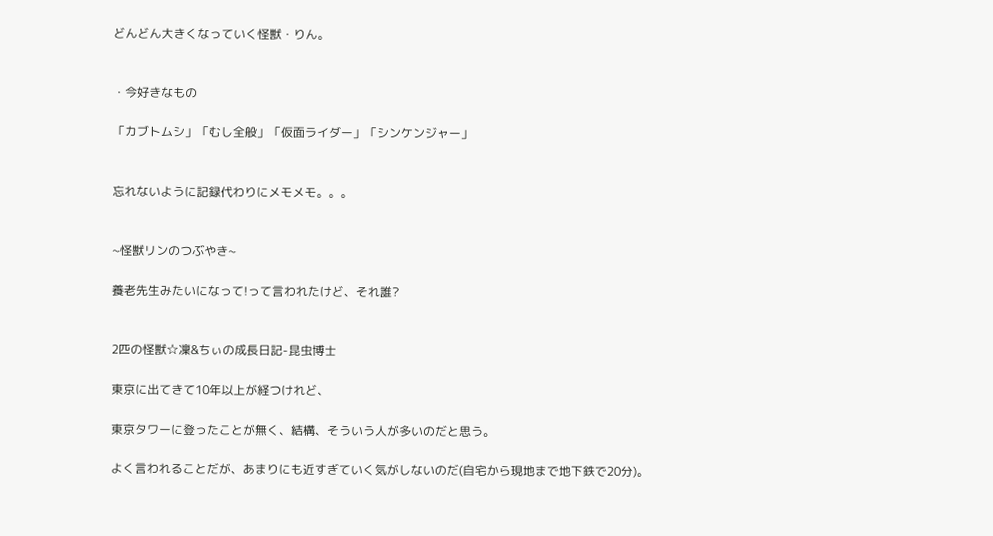どんどん大きくなっていく怪獣・りん。


・今好きなもの

「カブトムシ」「むし全般」「仮面ライダー」「シンケンジャー」


忘れないように記録代わりにメモメモ。。。


~怪獣リンのつぶやき~

養老先生みたいになって!って言われたけど、それ誰?


2匹の怪獣☆凜&ちぃの成長日記-昆虫博士

東京に出てきて10年以上が経つけれど、

東京タワーに登ったことが無く、結構、そういう人が多いのだと思う。

よく言われることだが、あまりにも近すぎていく気がしないのだ(自宅から現地まで地下鉄で20分)。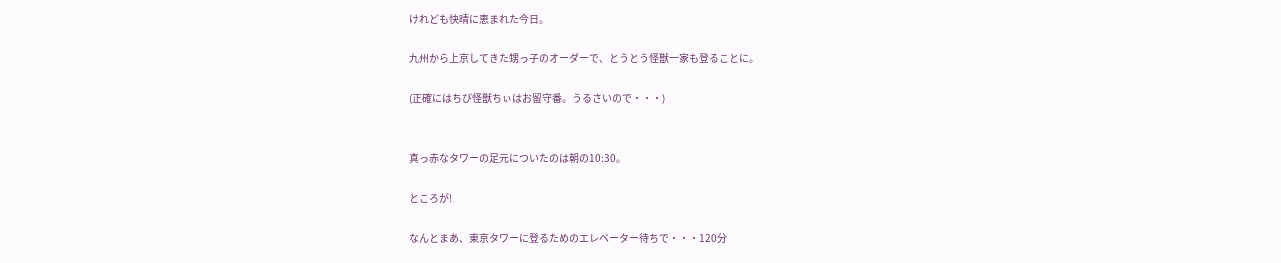けれども快晴に恵まれた今日。

九州から上京してきた甥っ子のオーダーで、とうとう怪獣一家も登ることに。

(正確にはちび怪獣ちぃはお留守番。うるさいので・・・)


真っ赤なタワーの足元についたのは朝の10:30。

ところが!

なんとまあ、東京タワーに登るためのエレベーター待ちで・・・120分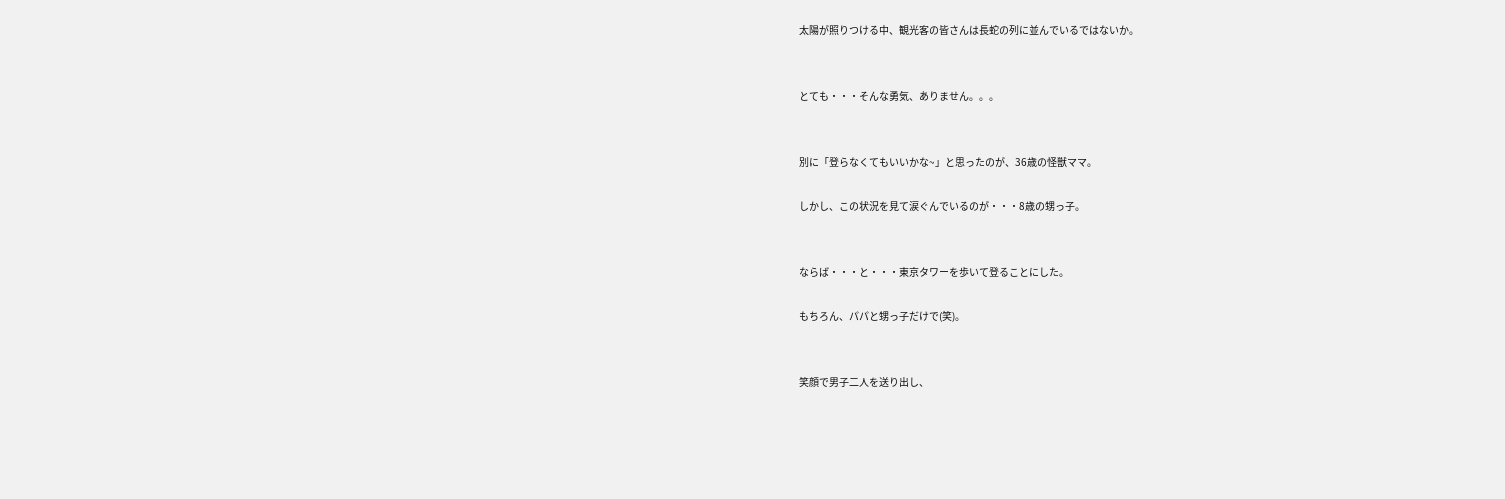太陽が照りつける中、観光客の皆さんは長蛇の列に並んでいるではないか。


とても・・・そんな勇気、ありません。。。


別に「登らなくてもいいかな~」と思ったのが、36歳の怪獣ママ。

しかし、この状況を見て涙ぐんでいるのが・・・8歳の甥っ子。


ならば・・・と・・・東京タワーを歩いて登ることにした。

もちろん、パパと甥っ子だけで(笑)。


笑顔で男子二人を送り出し、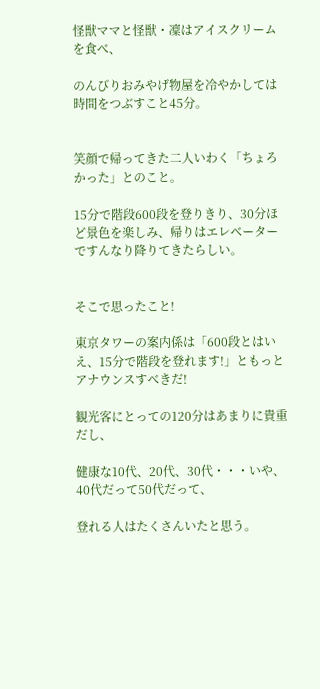怪獣ママと怪獣・凜はアイスクリームを食べ、

のんびりおみやげ物屋を冷やかしては時間をつぶすこと45分。


笑顔で帰ってきた二人いわく「ちょろかった」とのこと。

15分で階段600段を登りきり、30分ほど景色を楽しみ、帰りはエレベーターですんなり降りてきたらしい。


そこで思ったこと!

東京タワーの案内係は「600段とはいえ、15分で階段を登れます!」ともっとアナウンスすべきだ!

観光客にとっての120分はあまりに貴重だし、

健康な10代、20代、30代・・・いや、40代だって50代だって、

登れる人はたくさんいたと思う。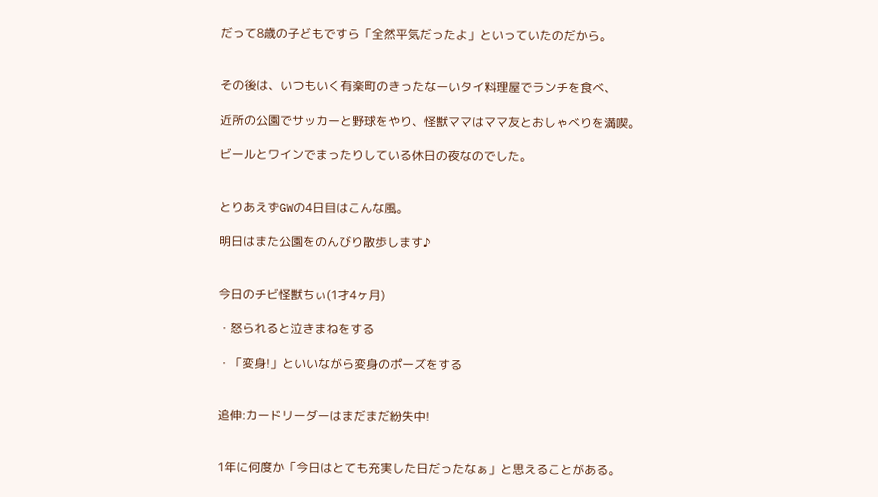だって8歳の子どもですら「全然平気だったよ」といっていたのだから。


その後は、いつもいく有楽町のきったなーいタイ料理屋でランチを食べ、

近所の公園でサッカーと野球をやり、怪獣ママはママ友とおしゃべりを満喫。

ビールとワインでまったりしている休日の夜なのでした。


とりあえずGWの4日目はこんな風。

明日はまた公園をのんびり散歩します♪


今日のチビ怪獣ちぃ(1才4ヶ月)

・怒られると泣きまねをする

・「変身!」といいながら変身のポーズをする


追伸:カードリーダーはまだまだ紛失中!


1年に何度か「今日はとても充実した日だったなぁ」と思えることがある。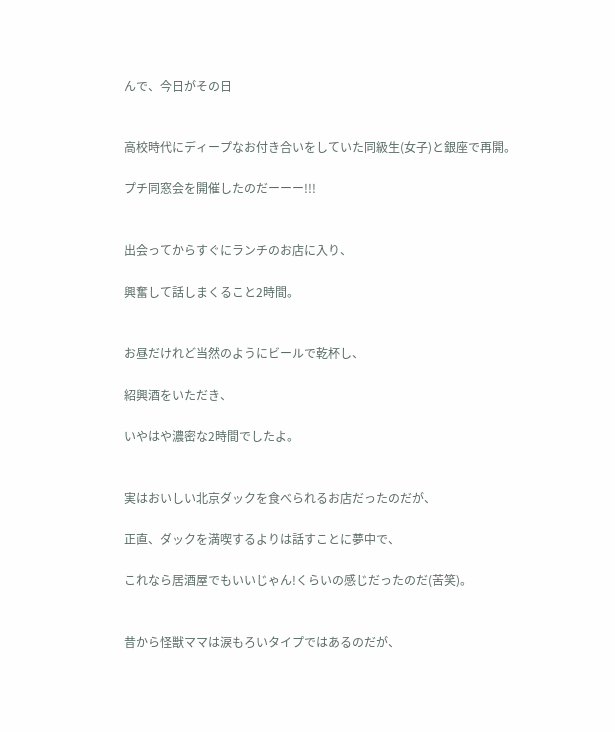んで、今日がその日


高校時代にディープなお付き合いをしていた同級生(女子)と銀座で再開。

プチ同窓会を開催したのだーーー!!!


出会ってからすぐにランチのお店に入り、

興奮して話しまくること2時間。


お昼だけれど当然のようにビールで乾杯し、

紹興酒をいただき、

いやはや濃密な2時間でしたよ。


実はおいしい北京ダックを食べられるお店だったのだが、

正直、ダックを満喫するよりは話すことに夢中で、

これなら居酒屋でもいいじゃん!くらいの感じだったのだ(苦笑)。


昔から怪獣ママは涙もろいタイプではあるのだが、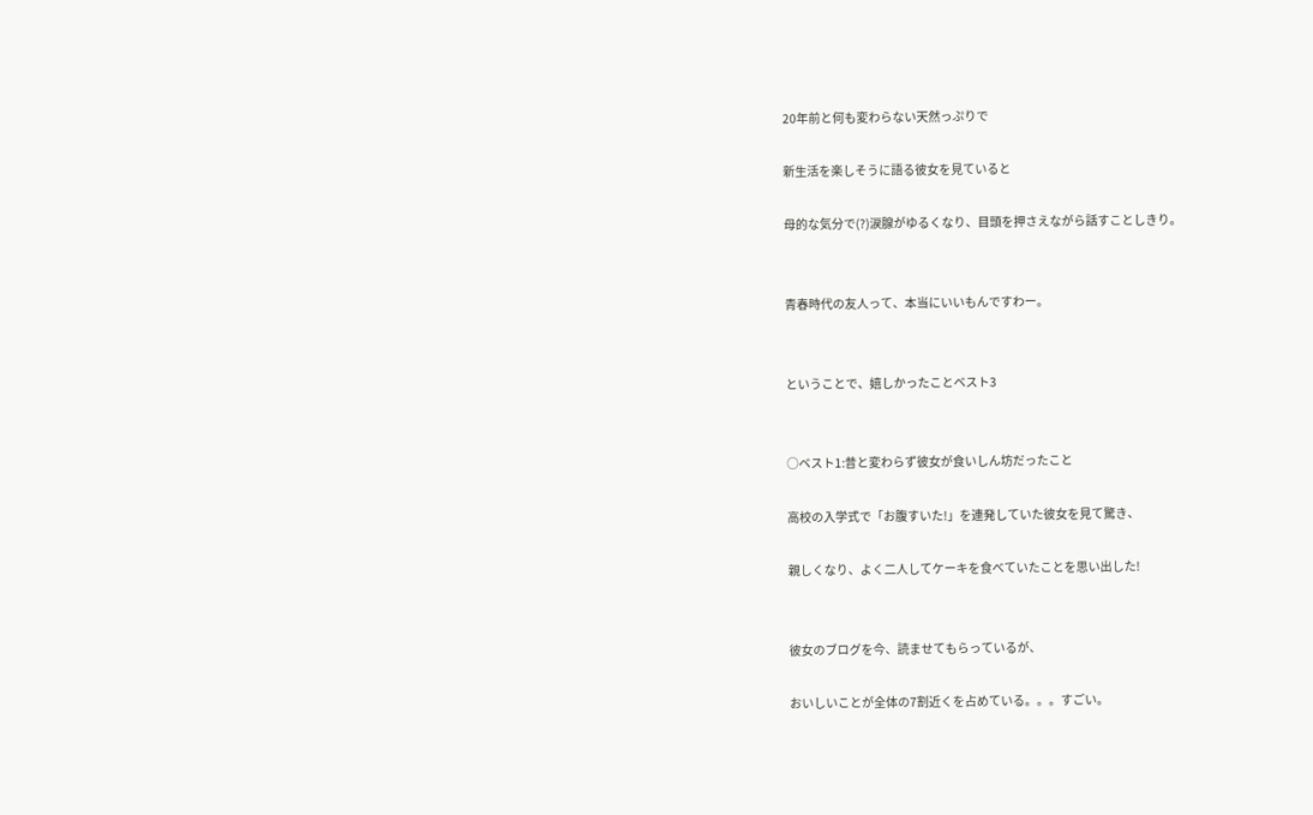20年前と何も変わらない天然っぷりで

新生活を楽しそうに語る彼女を見ていると

母的な気分で(?)涙腺がゆるくなり、目頭を押さえながら話すことしきり。


青春時代の友人って、本当にいいもんですわー。


ということで、嬉しかったことベスト3


○ベスト1:昔と変わらず彼女が食いしん坊だったこと

高校の入学式で「お腹すいた!」を連発していた彼女を見て驚き、

親しくなり、よく二人してケーキを食べていたことを思い出した!


彼女のブログを今、読ませてもらっているが、

おいしいことが全体の7割近くを占めている。。。すごい。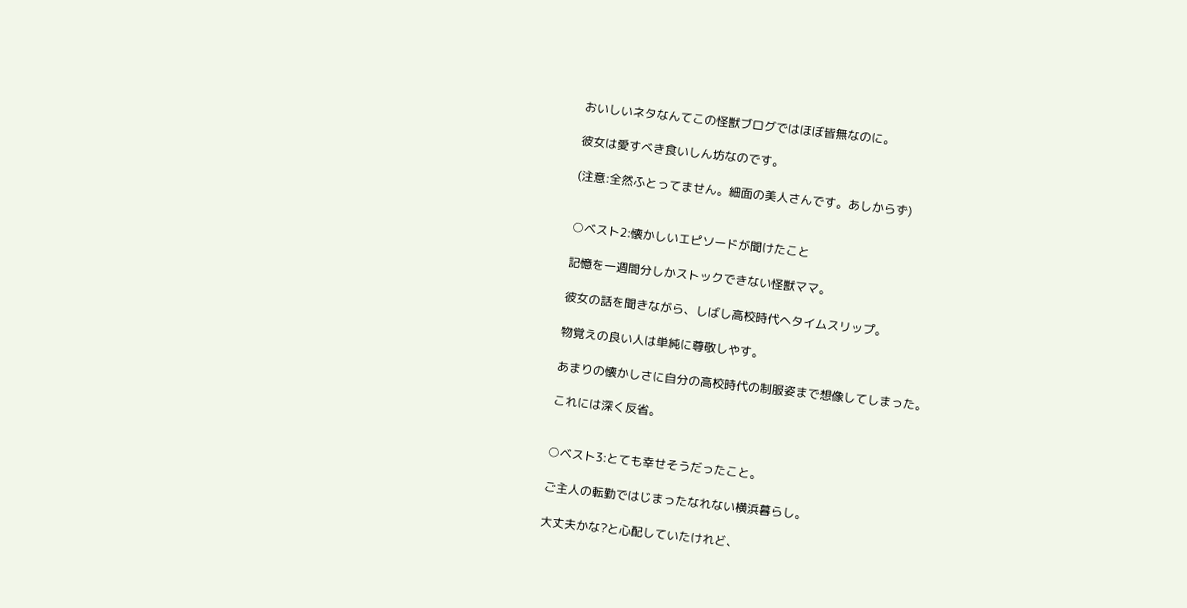おいしいネタなんてこの怪獣ブログではほぼ皆無なのに。

彼女は愛すべき食いしん坊なのです。

(注意:全然ふとってません。細面の美人さんです。あしからず)


○ベスト2:懐かしいエピソードが聞けたこと

記憶を一週間分しかストックできない怪獣ママ。

彼女の話を聞きながら、しばし高校時代へタイムスリップ。

物覚えの良い人は単純に尊敬しやす。

あまりの懐かしさに自分の高校時代の制服姿まで想像してしまった。

これには深く反省。


○ベスト3:とても幸せそうだったこと。

ご主人の転勤ではじまったなれない横浜暮らし。

大丈夫かな?と心配していたけれど、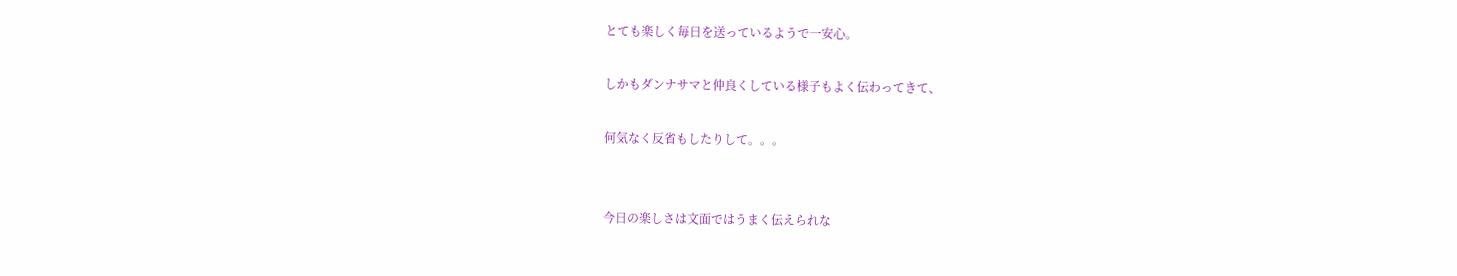とても楽しく毎日を送っているようで一安心。

しかもダンナサマと仲良くしている様子もよく伝わってきて、

何気なく反省もしたりして。。。


今日の楽しさは文面ではうまく伝えられな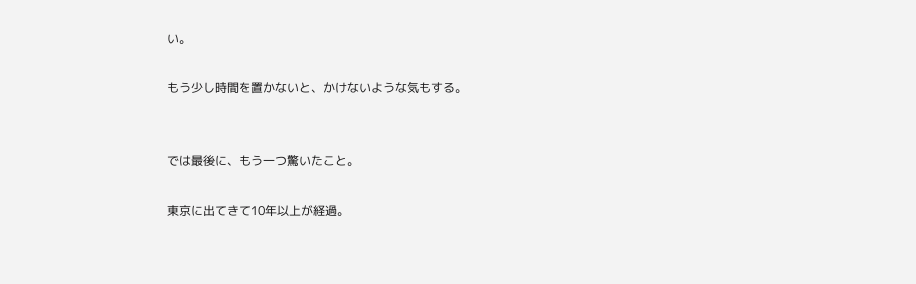い。

もう少し時間を置かないと、かけないような気もする。


では最後に、もう一つ驚いたこと。

東京に出てきて10年以上が経過。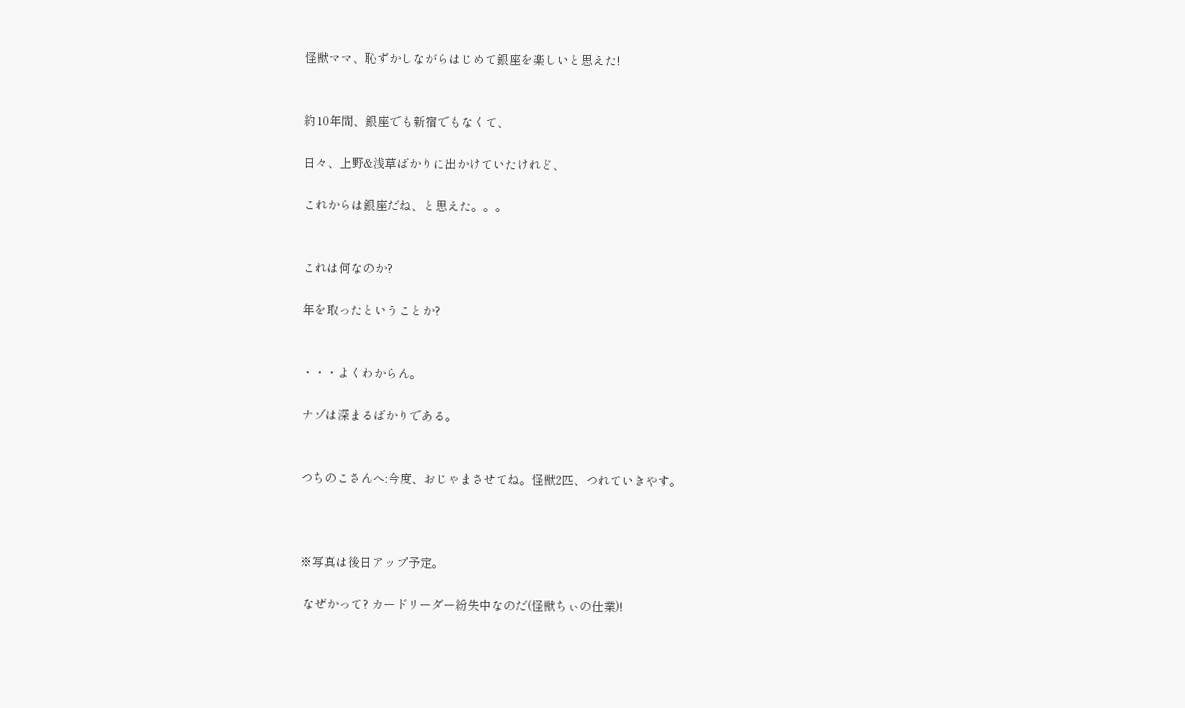怪獣ママ、恥ずかしながらはじめて銀座を楽しいと思えた!


約10年間、銀座でも新宿でもなくて、

日々、上野&浅草ばかりに出かけていたけれど、

これからは銀座だね、と思えた。。。


これは何なのか?

年を取ったということか?


・・・よくわからん。

ナゾは深まるばかりである。


つちのこさんへ:今度、おじゃまさせてね。怪獣2匹、つれていきやす。



※写真は後日アップ予定。

 なぜかって? カードリーダー紛失中なのだ(怪獣ちぃの仕業)!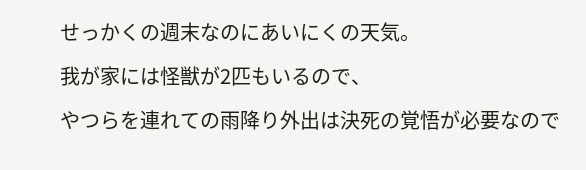せっかくの週末なのにあいにくの天気。

我が家には怪獣が2匹もいるので、

やつらを連れての雨降り外出は決死の覚悟が必要なので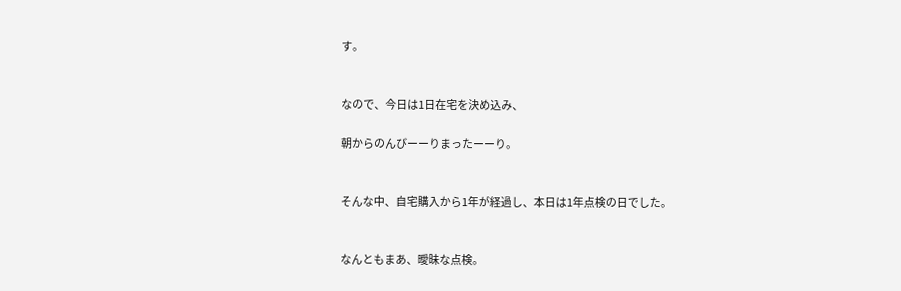す。


なので、今日は1日在宅を決め込み、

朝からのんびーーりまったーーり。


そんな中、自宅購入から1年が経過し、本日は1年点検の日でした。


なんともまあ、曖昧な点検。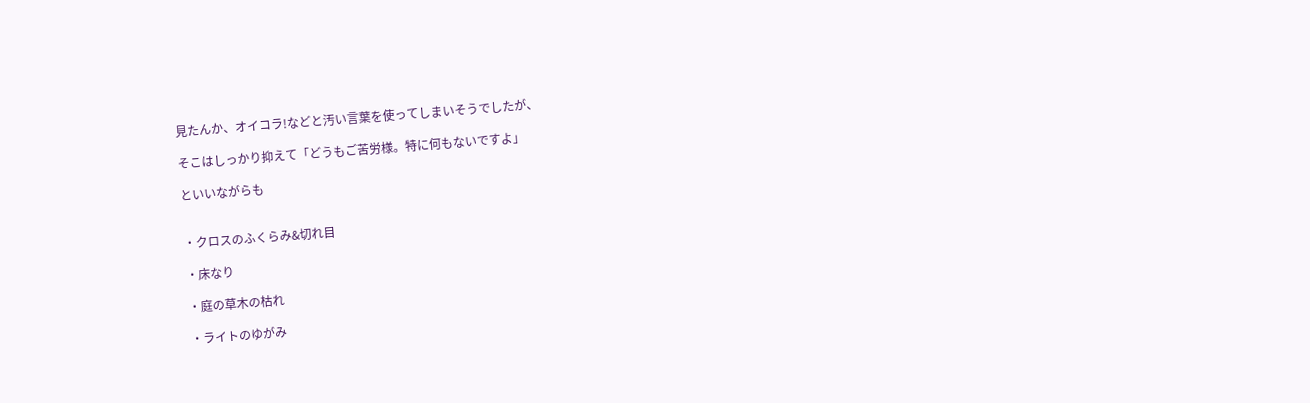見たんか、オイコラ!などと汚い言葉を使ってしまいそうでしたが、

そこはしっかり抑えて「どうもご苦労様。特に何もないですよ」

といいながらも


・クロスのふくらみ&切れ目

・床なり

・庭の草木の枯れ

・ライトのゆがみ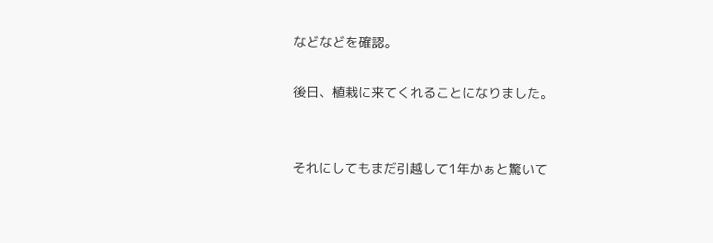などなどを確認。

後日、植栽に来てくれることになりました。


それにしてもまだ引越して1年かぁと驚いて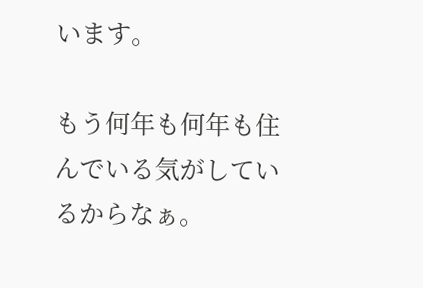います。

もう何年も何年も住んでいる気がしているからなぁ。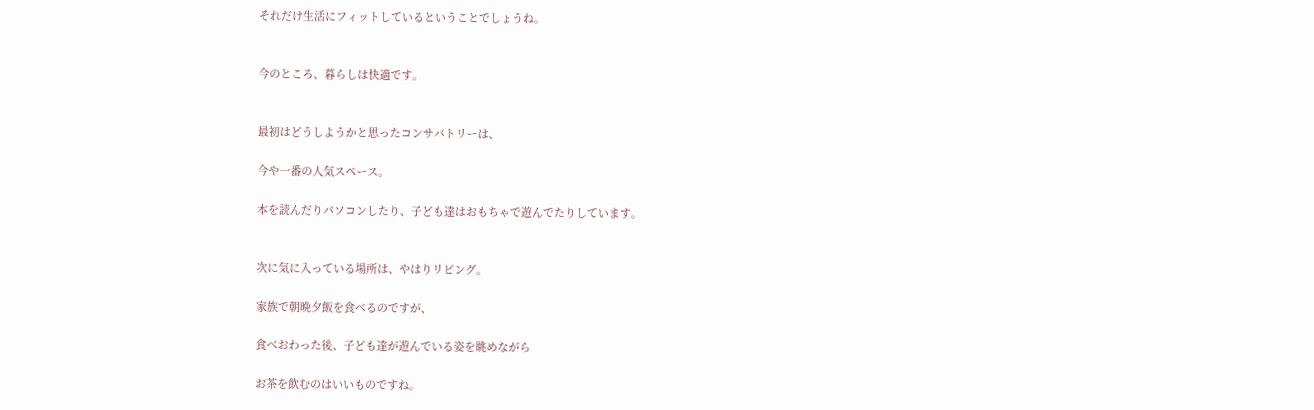それだけ生活にフィットしているということでしょうね。


今のところ、暮らしは快適です。


最初はどうしようかと思ったコンサバトリーは、

今や一番の人気スペース。

本を読んだりパソコンしたり、子ども達はおもちゃで遊んでたりしています。


次に気に入っている場所は、やはりリビング。

家族で朝晩夕飯を食べるのですが、

食べおわった後、子ども達が遊んでいる姿を眺めながら

お茶を飲むのはいいものですね。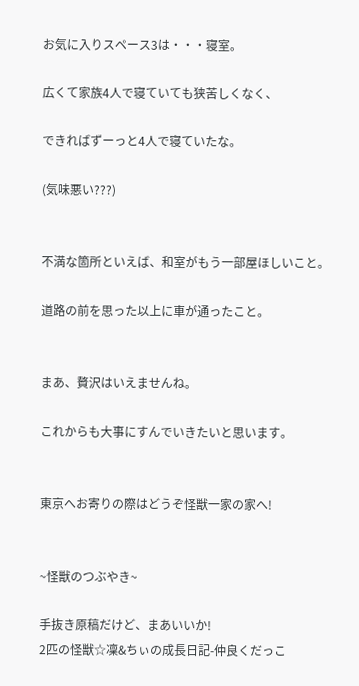お気に入りスペース3は・・・寝室。

広くて家族4人で寝ていても狭苦しくなく、

できればずーっと4人で寝ていたな。

(気味悪い???)


不満な箇所といえば、和室がもう一部屋ほしいこと。

道路の前を思った以上に車が通ったこと。


まあ、贅沢はいえませんね。

これからも大事にすんでいきたいと思います。


東京へお寄りの際はどうぞ怪獣一家の家へ!


~怪獣のつぶやき~

手抜き原稿だけど、まあいいか!
2匹の怪獣☆凜&ちぃの成長日記-仲良くだっこ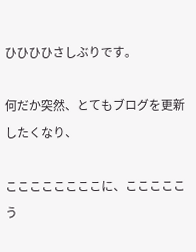ひひひひさしぶりです。

何だか突然、とてもブログを更新したくなり、

ここここここここに、こここここう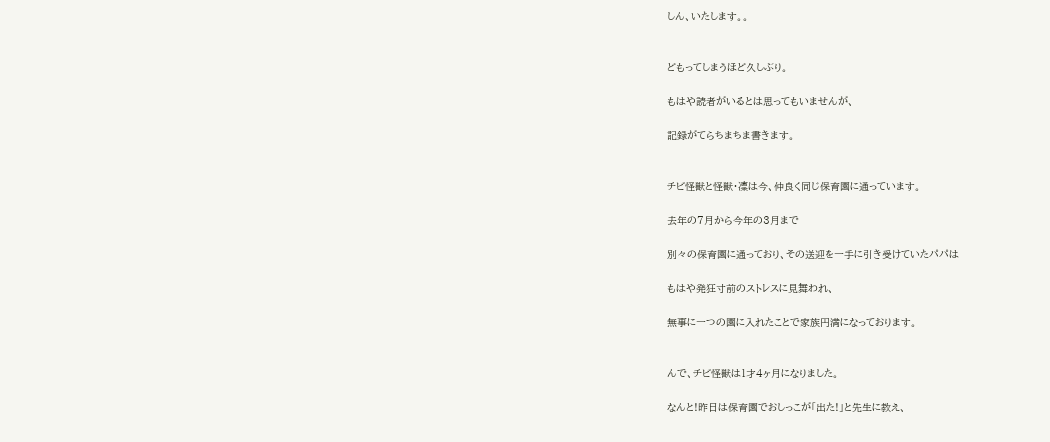しん、いたします。。


どもってしまうほど久しぶり。

もはや読者がいるとは思ってもいませんが、

記録がてらちまちま書きます。


チビ怪獣と怪獣・凜は今、仲良く同じ保育園に通っています。

去年の7月から今年の3月まで

別々の保育園に通っており、その送迎を一手に引き受けていたパパは

もはや発狂寸前のストレスに見舞われ、

無事に一つの園に入れたことで家族円満になっております。


んで、チビ怪獣は1才4ヶ月になりました。

なんと!昨日は保育園でおしっこが「出た!」と先生に教え、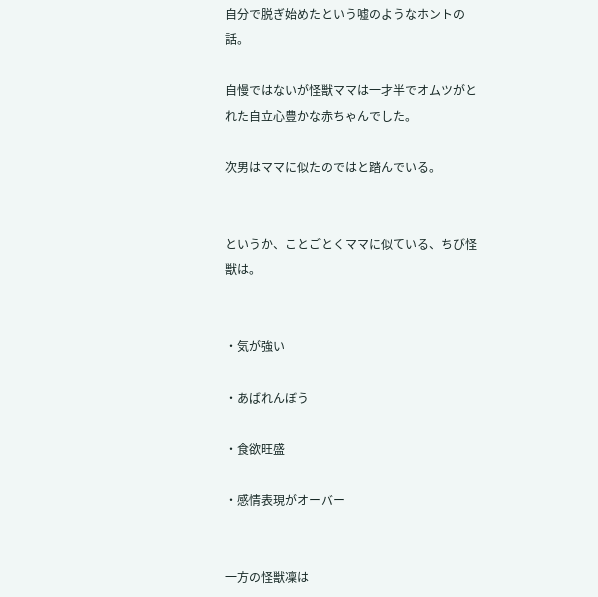自分で脱ぎ始めたという嘘のようなホントの話。

自慢ではないが怪獣ママは一才半でオムツがとれた自立心豊かな赤ちゃんでした。

次男はママに似たのではと踏んでいる。


というか、ことごとくママに似ている、ちび怪獣は。


・気が強い

・あばれんぼう

・食欲旺盛

・感情表現がオーバー


一方の怪獣凜は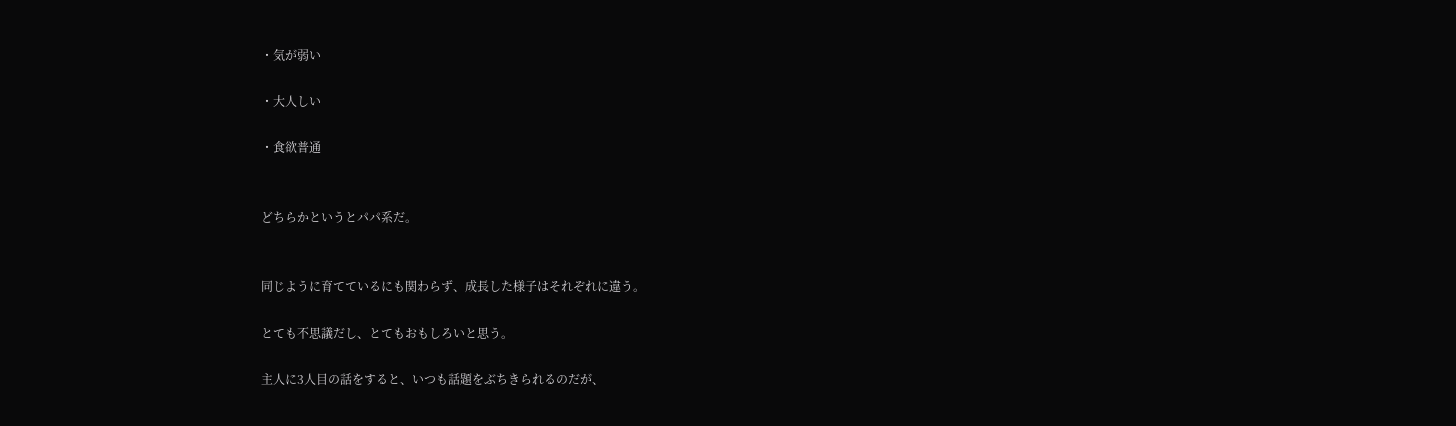・気が弱い

・大人しい

・食欲普通


どちらかというとパパ系だ。


同じように育てているにも関わらず、成長した様子はそれぞれに違う。

とても不思議だし、とてもおもしろいと思う。

主人に3人目の話をすると、いつも話題をぶちきられるのだが、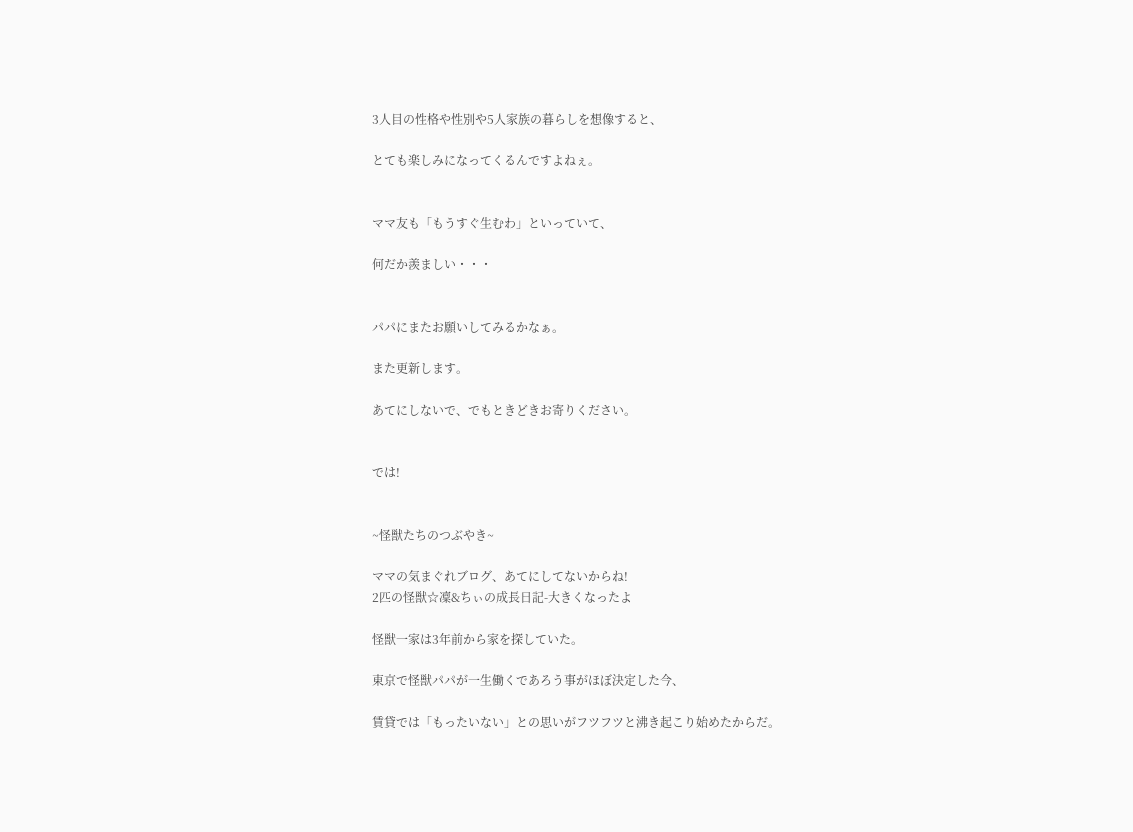3人目の性格や性別や5人家族の暮らしを想像すると、

とても楽しみになってくるんですよねぇ。


ママ友も「もうすぐ生むわ」といっていて、

何だか羨ましい・・・


パパにまたお願いしてみるかなぁ。

また更新します。

あてにしないで、でもときどきお寄りください。


では!


~怪獣たちのつぶやき~

ママの気まぐれブログ、あてにしてないからね!
2匹の怪獣☆凜&ちぃの成長日記-大きくなったよ

怪獣一家は3年前から家を探していた。

東京で怪獣パパが一生働くであろう事がほぼ決定した今、

賃貸では「もったいない」との思いがフツフツと沸き起こり始めたからだ。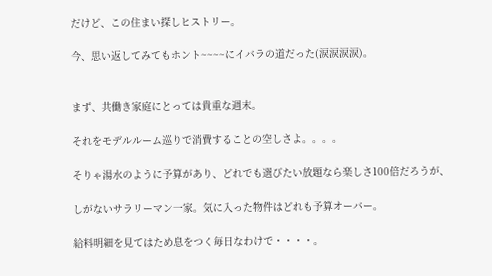だけど、この住まい探しヒストリー。

今、思い返してみてもホント~~~~にイバラの道だった(涙涙涙涙)。


まず、共働き家庭にとっては貴重な週末。

それをモデルルーム巡りで消費することの空しさよ。。。。

そりゃ湯水のように予算があり、どれでも選びたい放題なら楽しさ100倍だろうが、

しがないサラリーマン一家。気に入った物件はどれも予算オーバー。

給料明細を見てはため息をつく毎日なわけで・・・・。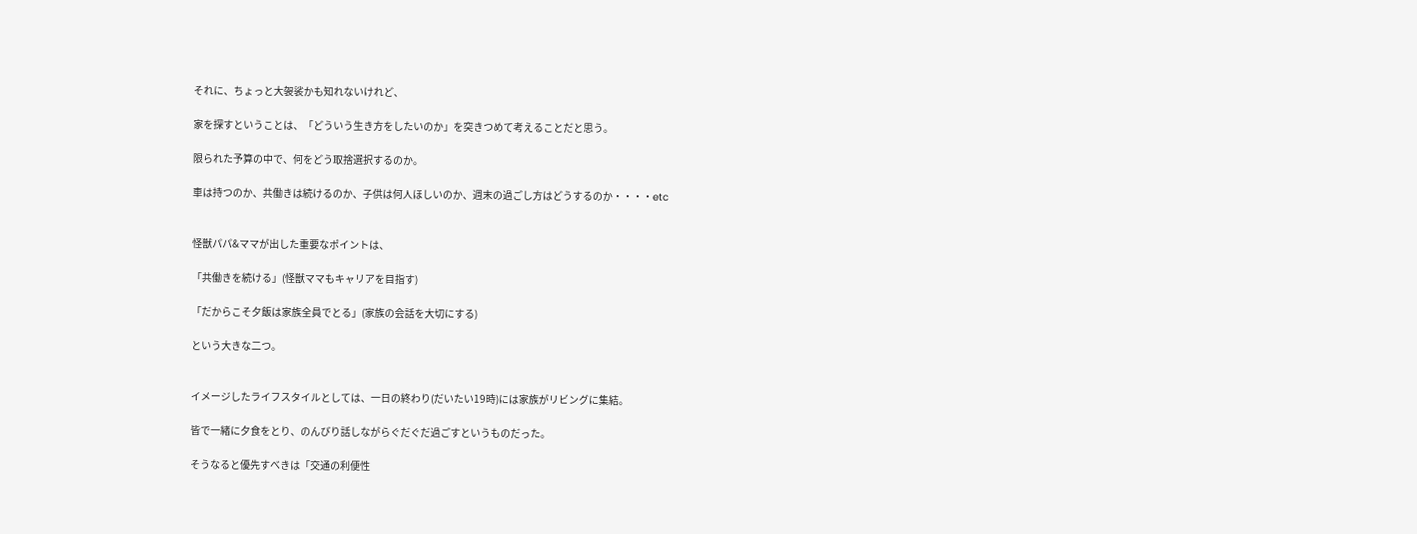それに、ちょっと大袈裟かも知れないけれど、

家を探すということは、「どういう生き方をしたいのか」を突きつめて考えることだと思う。

限られた予算の中で、何をどう取捨選択するのか。

車は持つのか、共働きは続けるのか、子供は何人ほしいのか、週末の過ごし方はどうするのか・・・・etc


怪獣パパ&ママが出した重要なポイントは、

「共働きを続ける」(怪獣ママもキャリアを目指す)

「だからこそ夕飯は家族全員でとる」(家族の会話を大切にする)

という大きな二つ。


イメージしたライフスタイルとしては、一日の終わり(だいたい19時)には家族がリビングに集結。

皆で一緒に夕食をとり、のんびり話しながらぐだぐだ過ごすというものだった。

そうなると優先すべきは「交通の利便性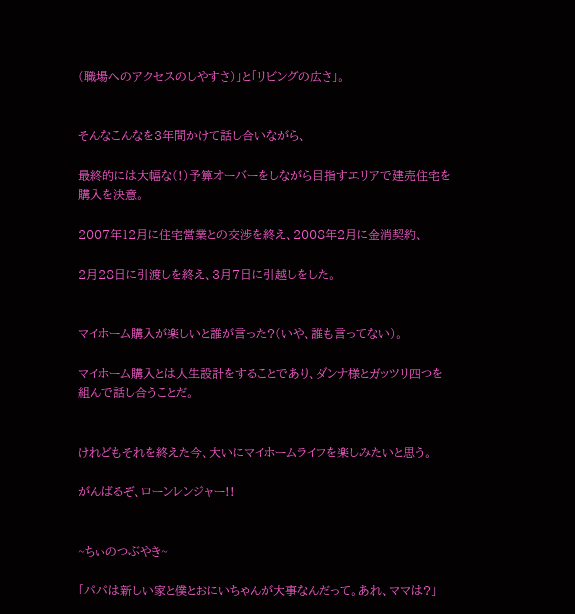(職場へのアクセスのしやすさ)」と「リビングの広さ」。


そんなこんなを3年間かけて話し合いながら、

最終的には大幅な(!)予算オーバーをしながら目指すエリアで建売住宅を購入を決意。

2007年12月に住宅営業との交渉を終え、2008年2月に金消契約、

2月28日に引渡しを終え、3月7日に引越しをした。


マイホーム購入が楽しいと誰が言った?(いや、誰も言ってない)。

マイホーム購入とは人生設計をすることであり、ダンナ様とガッツリ四つを組んで話し合うことだ。


けれどもそれを終えた今、大いにマイホームライフを楽しみたいと思う。

がんばるぞ、ローンレンジャー!!


~ちぃのつぶやき~

「パパは新しい家と僕とおにいちゃんが大事なんだって。あれ、ママは?」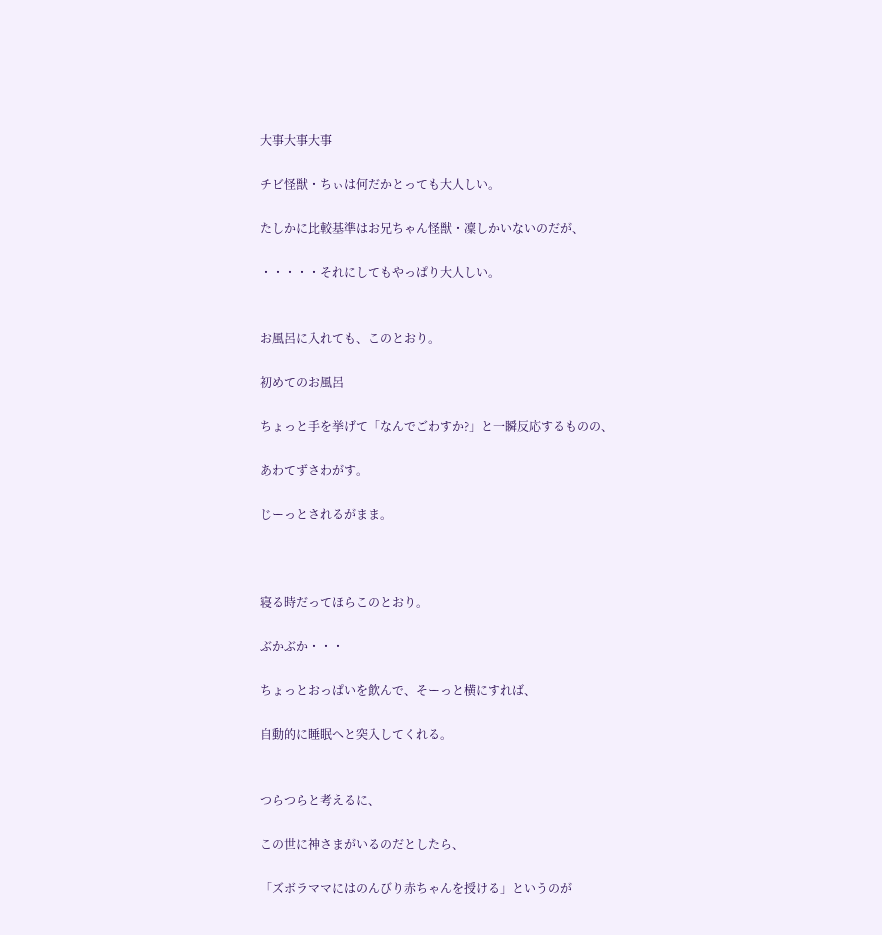大事大事大事

チビ怪獣・ちぃは何だかとっても大人しい。

たしかに比較基準はお兄ちゃん怪獣・凜しかいないのだが、

・・・・・それにしてもやっぱり大人しい。


お風呂に入れても、このとおり。

初めてのお風呂

ちょっと手を挙げて「なんでごわすか?」と一瞬反応するものの、

あわてずさわがす。

じーっとされるがまま。



寝る時だってほらこのとおり。

ぶかぶか・・・

ちょっとおっぱいを飲んで、そーっと横にすれば、

自動的に睡眠へと突入してくれる。


つらつらと考えるに、

この世に神さまがいるのだとしたら、

「ズボラママにはのんびり赤ちゃんを授ける」というのが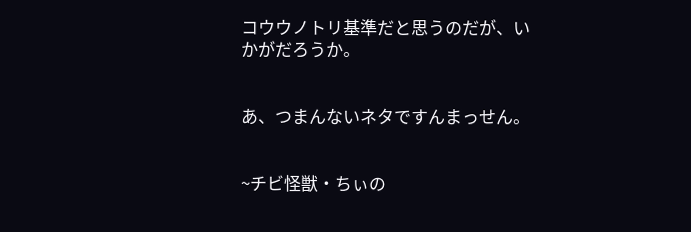コウウノトリ基準だと思うのだが、いかがだろうか。


あ、つまんないネタですんまっせん。


~チビ怪獣・ちぃの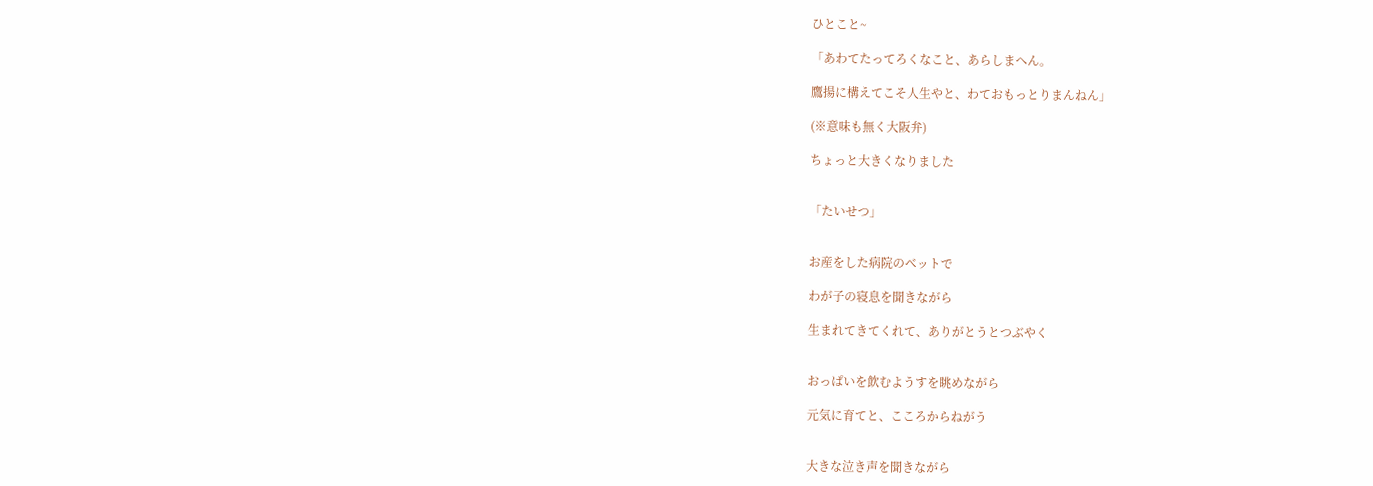ひとこと~

「あわてたってろくなこと、あらしまへん。

鷹揚に構えてこそ人生やと、わておもっとりまんねん」

(※意味も無く大阪弁)

ちょっと大きくなりました


「たいせつ」


お産をした病院のベットで

わが子の寝息を聞きながら

生まれてきてくれて、ありがとうとつぶやく


おっぱいを飲むようすを眺めながら

元気に育てと、こころからねがう


大きな泣き声を聞きながら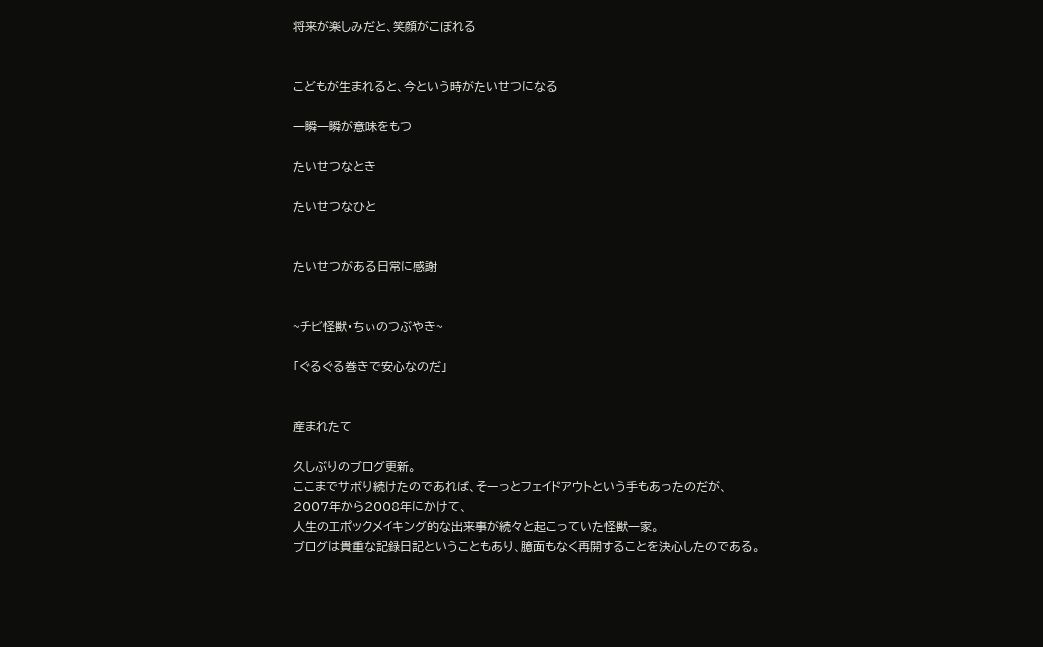将来が楽しみだと、笑顔がこぼれる


こどもが生まれると、今という時がたいせつになる

一瞬一瞬が意味をもつ

たいせつなとき

たいせつなひと


たいせつがある日常に感謝


~チビ怪獣・ちぃのつぶやき~

「ぐるぐる巻きで安心なのだ」


産まれたて

久しぶりのブログ更新。
ここまでサボり続けたのであれば、そーっとフェイドアウトという手もあったのだが、
2007年から2008年にかけて、
人生のエポックメイキング的な出来事が続々と起こっていた怪獣一家。
ブログは貴重な記録日記ということもあり、臆面もなく再開することを決心したのである。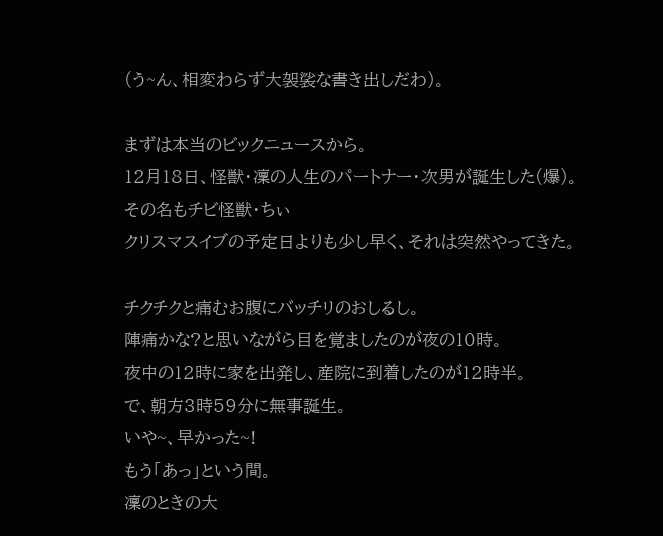(う~ん、相変わらず大袈裟な書き出しだわ)。

まずは本当のビックニュースから。
12月18日、怪獣・凜の人生のパートナー・次男が誕生した(爆)。
その名もチビ怪獣・ちぃ
クリスマスイブの予定日よりも少し早く、それは突然やってきた。

チクチクと痛むお腹にバッチリのおしるし。
陣痛かな?と思いながら目を覚ましたのが夜の10時。
夜中の12時に家を出発し、産院に到着したのが12時半。
で、朝方3時59分に無事誕生。
いや~、早かった~!
もう「あっ」という間。
凜のときの大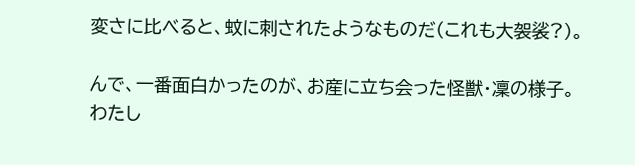変さに比べると、蚊に刺されたようなものだ(これも大袈裟?)。

んで、一番面白かったのが、お産に立ち会った怪獣・凜の様子。
わたし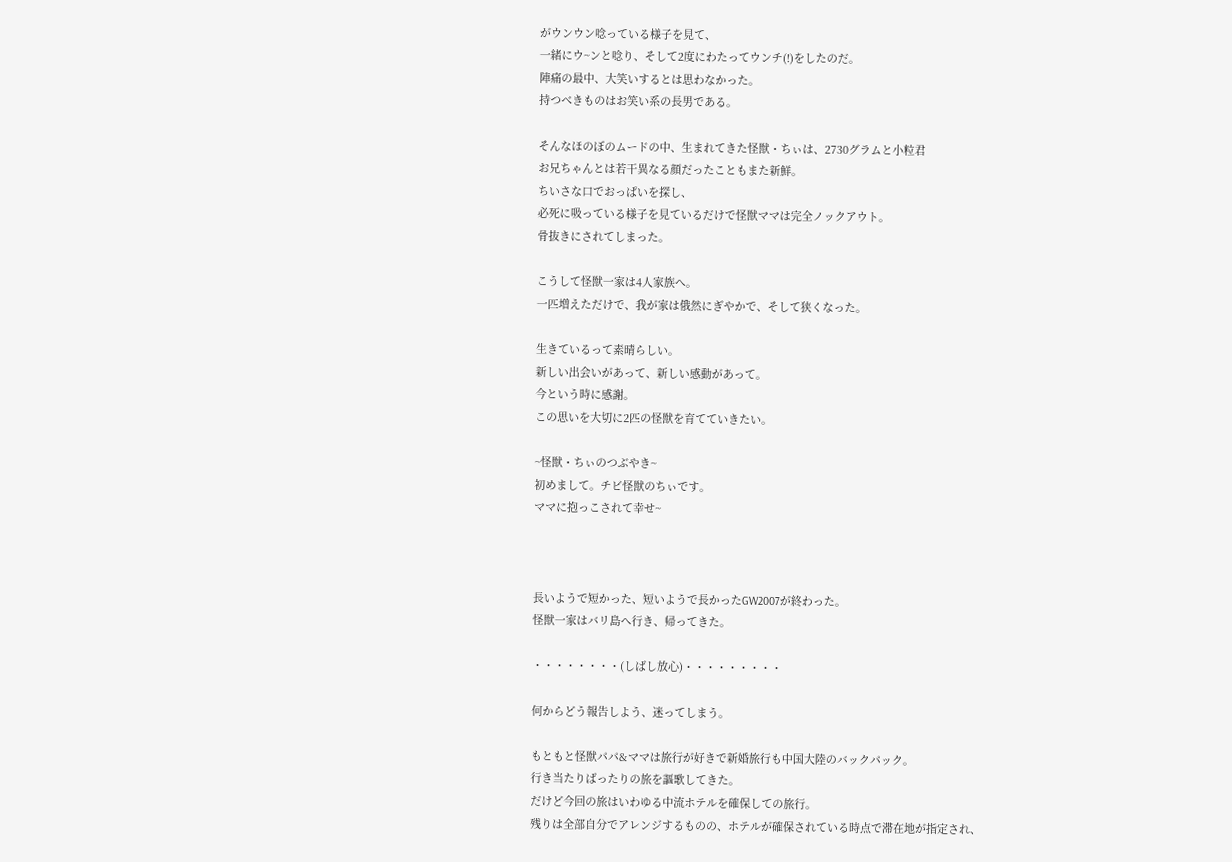がウンウン唸っている様子を見て、
一緒にウ~ンと唸り、そして2度にわたってウンチ(!)をしたのだ。
陣痛の最中、大笑いするとは思わなかった。
持つべきものはお笑い系の長男である。

そんなほのぼのムードの中、生まれてきた怪獣・ちぃは、2730グラムと小粒君
お兄ちゃんとは若干異なる顔だったこともまた新鮮。
ちいさな口でおっぱいを探し、
必死に吸っている様子を見ているだけで怪獣ママは完全ノックアウト。
骨抜きにされてしまった。

こうして怪獣一家は4人家族へ。
一匹増えただけで、我が家は俄然にぎやかで、そして狭くなった。

生きているって素晴らしい。
新しい出会いがあって、新しい感動があって。
今という時に感謝。
この思いを大切に2匹の怪獣を育てていきたい。

~怪獣・ちぃのつぶやき~
初めまして。チビ怪獣のちぃです。
ママに抱っこされて幸せ~



長いようで短かった、短いようで長かったGW2007が終わった。
怪獣一家はバリ島へ行き、帰ってきた。

・・・・・・・・(しばし放心)・・・・・・・・・

何からどう報告しよう、迷ってしまう。

もともと怪獣パパ&ママは旅行が好きで新婚旅行も中国大陸のバックパック。
行き当たりばったりの旅を謳歌してきた。
だけど今回の旅はいわゆる中流ホテルを確保しての旅行。
残りは全部自分でアレンジするものの、ホテルが確保されている時点で滞在地が指定され、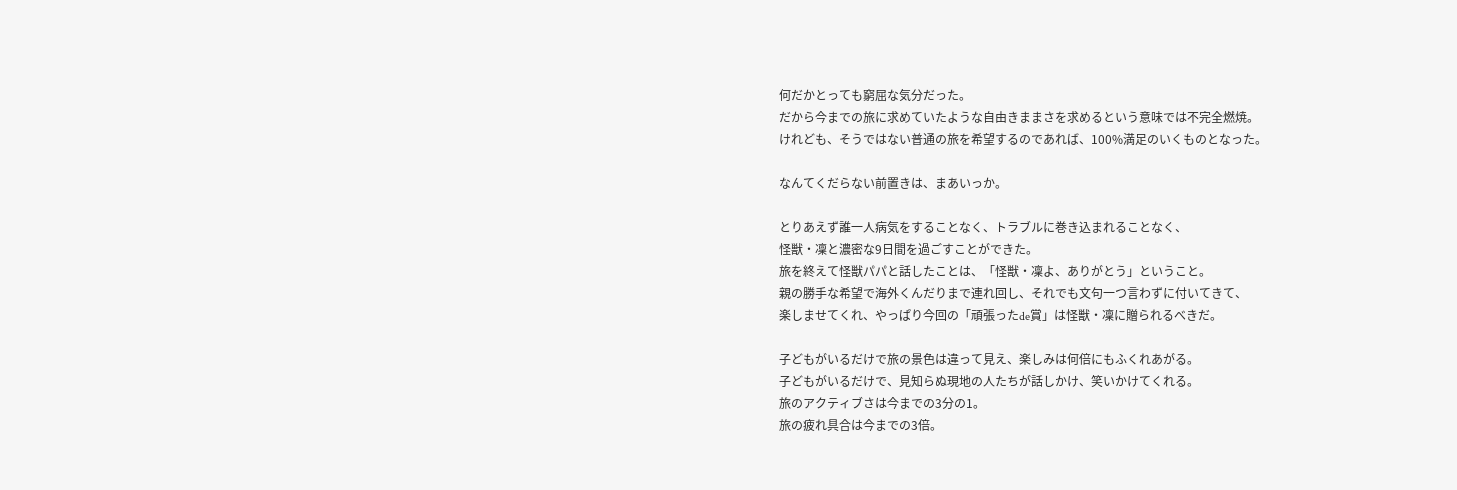何だかとっても窮屈な気分だった。
だから今までの旅に求めていたような自由きままさを求めるという意味では不完全燃焼。
けれども、そうではない普通の旅を希望するのであれば、100%満足のいくものとなった。

なんてくだらない前置きは、まあいっか。

とりあえず誰一人病気をすることなく、トラブルに巻き込まれることなく、
怪獣・凜と濃密な9日間を過ごすことができた。
旅を終えて怪獣パパと話したことは、「怪獣・凜よ、ありがとう」ということ。
親の勝手な希望で海外くんだりまで連れ回し、それでも文句一つ言わずに付いてきて、
楽しませてくれ、やっぱり今回の「頑張ったde賞」は怪獣・凜に贈られるべきだ。

子どもがいるだけで旅の景色は違って見え、楽しみは何倍にもふくれあがる。
子どもがいるだけで、見知らぬ現地の人たちが話しかけ、笑いかけてくれる。
旅のアクティブさは今までの3分の1。
旅の疲れ具合は今までの3倍。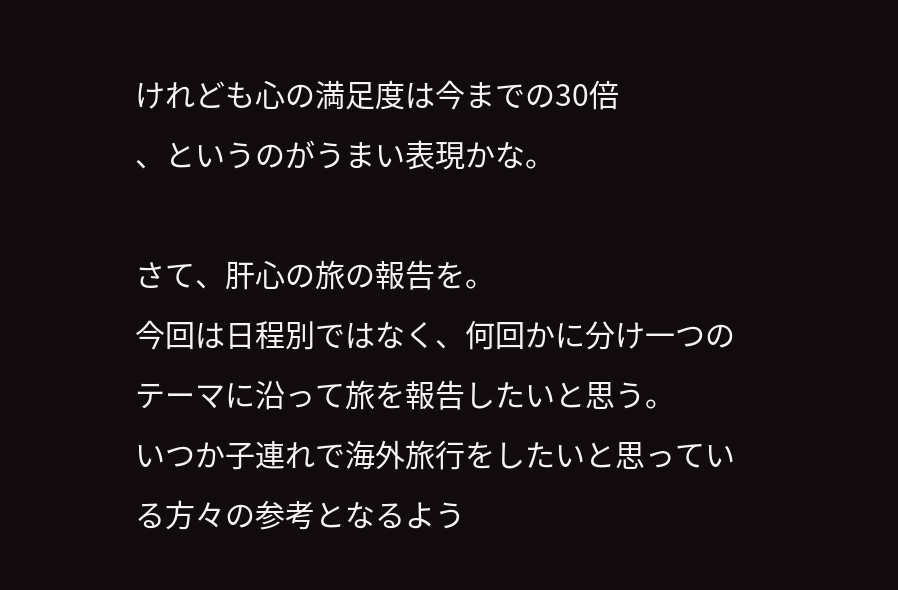けれども心の満足度は今までの30倍
、というのがうまい表現かな。

さて、肝心の旅の報告を。
今回は日程別ではなく、何回かに分け一つのテーマに沿って旅を報告したいと思う。
いつか子連れで海外旅行をしたいと思っている方々の参考となるよう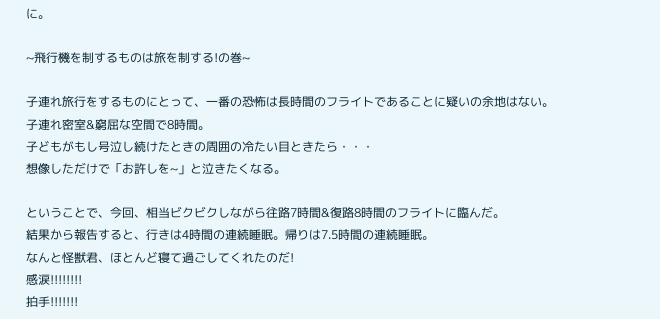に。

~飛行機を制するものは旅を制する!の巻~

子連れ旅行をするものにとって、一番の恐怖は長時間のフライトであることに疑いの余地はない。
子連れ密室&窮屈な空間で8時間。
子どもがもし号泣し続けたときの周囲の冷たい目ときたら・・・
想像しただけで「お許しを~」と泣きたくなる。

ということで、今回、相当ビクビクしながら往路7時間&復路8時間のフライトに臨んだ。
結果から報告すると、行きは4時間の連続睡眠。帰りは7.5時間の連続睡眠。
なんと怪獣君、ほとんど寝て過ごしてくれたのだ!
感涙!!!!!!!!
拍手!!!!!!!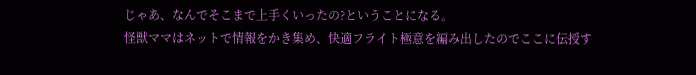じゃあ、なんでそこまで上手くいったの?ということになる。
怪獣ママはネットで情報をかき集め、快適フライト極意を編み出したのでここに伝授す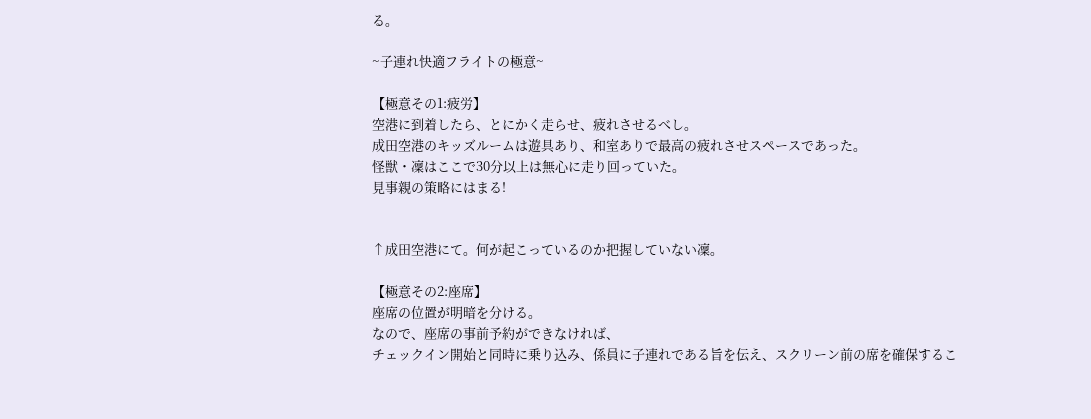る。

~子連れ快適フライトの極意~

【極意その1:疲労】
空港に到着したら、とにかく走らせ、疲れさせるべし。
成田空港のキッズルームは遊具あり、和室ありで最高の疲れさせスペースであった。
怪獣・凜はここで30分以上は無心に走り回っていた。
見事親の策略にはまる!


↑成田空港にて。何が起こっているのか把握していない凜。

【極意その2:座席】
座席の位置が明暗を分ける。
なので、座席の事前予約ができなければ、
チェックイン開始と同時に乗り込み、係員に子連れである旨を伝え、スクリーン前の席を確保するこ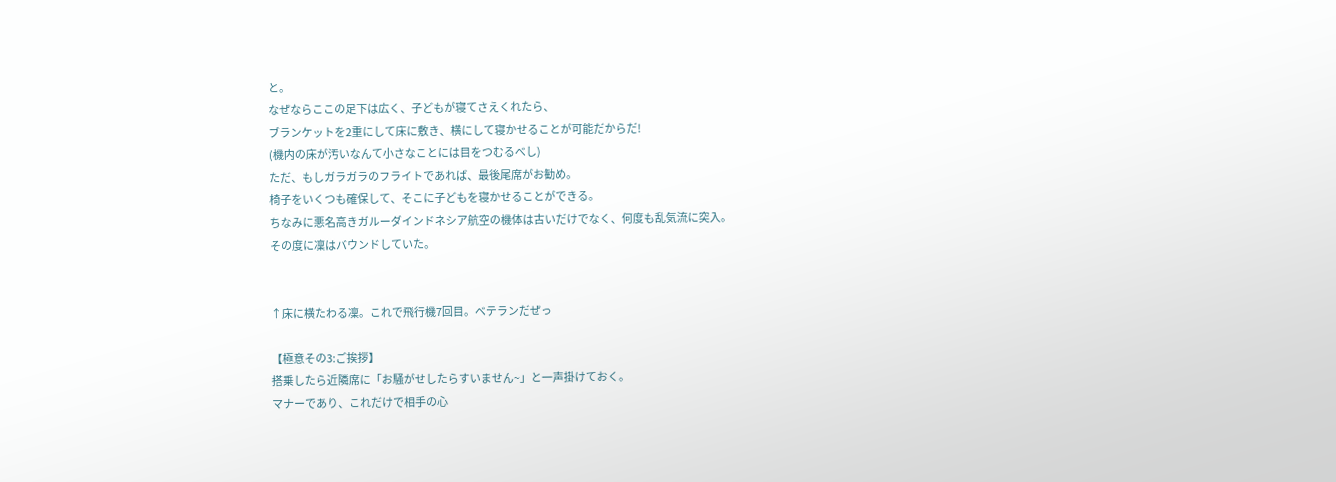と。
なぜならここの足下は広く、子どもが寝てさえくれたら、
ブランケットを2重にして床に敷き、横にして寝かせることが可能だからだ!
(機内の床が汚いなんて小さなことには目をつむるべし)
ただ、もしガラガラのフライトであれば、最後尾席がお勧め。
椅子をいくつも確保して、そこに子どもを寝かせることができる。
ちなみに悪名高きガルーダインドネシア航空の機体は古いだけでなく、何度も乱気流に突入。
その度に凜はバウンドしていた。


↑床に横たわる凜。これで飛行機7回目。ベテランだぜっ

【極意その3:ご挨拶】
搭乗したら近隣席に「お騒がせしたらすいません~」と一声掛けておく。
マナーであり、これだけで相手の心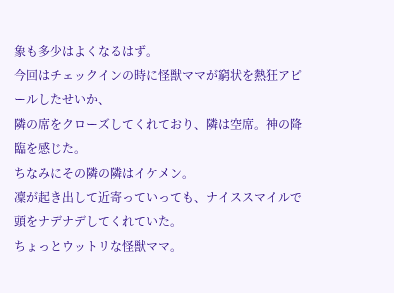象も多少はよくなるはず。
今回はチェックインの時に怪獣ママが窮状を熱狂アピールしたせいか、
隣の席をクローズしてくれており、隣は空席。神の降臨を感じた。
ちなみにその隣の隣はイケメン。
凜が起き出して近寄っていっても、ナイススマイルで頭をナデナデしてくれていた。
ちょっとウットリな怪獣ママ。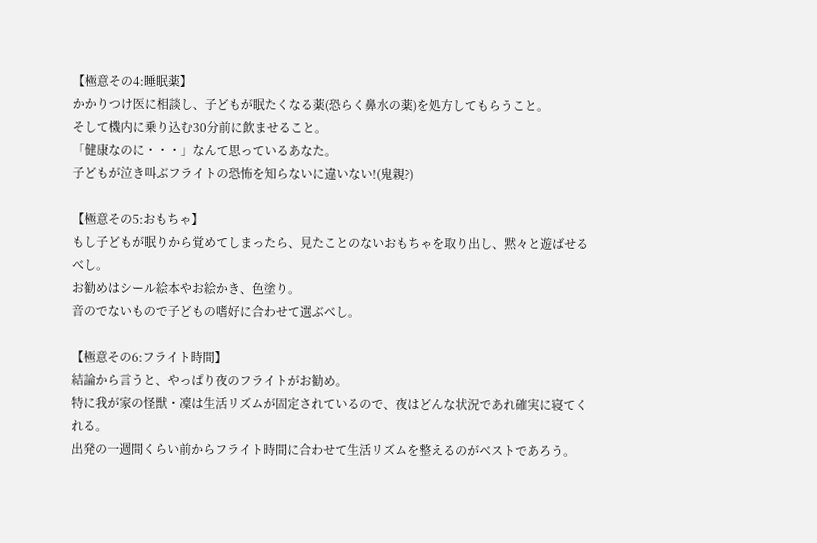【極意その4:睡眠薬】
かかりつけ医に相談し、子どもが眠たくなる薬(恐らく鼻水の薬)を処方してもらうこと。
そして機内に乗り込む30分前に飲ませること。
「健康なのに・・・」なんて思っているあなた。
子どもが泣き叫ぶフライトの恐怖を知らないに違いない!(鬼親?)

【極意その5:おもちゃ】
もし子どもが眠りから覚めてしまったら、見たことのないおもちゃを取り出し、黙々と遊ばせるべし。
お勧めはシール絵本やお絵かき、色塗り。
音のでないもので子どもの嗜好に合わせて選ぶべし。

【極意その6:フライト時間】
結論から言うと、やっぱり夜のフライトがお勧め。
特に我が家の怪獣・凜は生活リズムが固定されているので、夜はどんな状況であれ確実に寝てくれる。
出発の一週間くらい前からフライト時間に合わせて生活リズムを整えるのがベストであろう。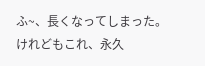ふ~、長くなってしまった。
けれどもこれ、永久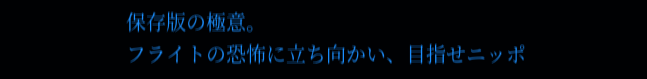保存版の極意。
フライトの恐怖に立ち向かい、目指せニッポ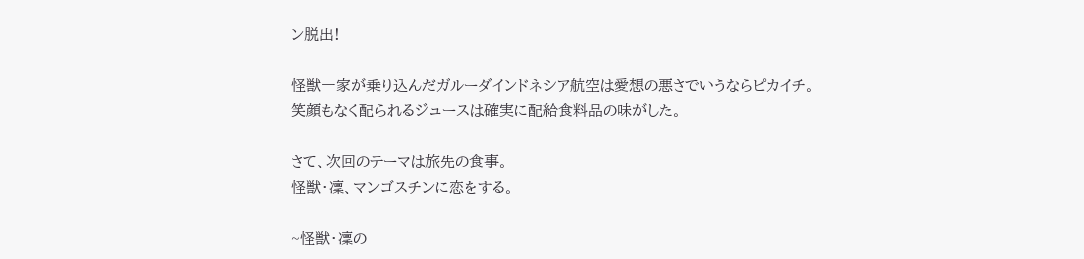ン脱出!

怪獣一家が乗り込んだガルーダインドネシア航空は愛想の悪さでいうならピカイチ。
笑顔もなく配られるジュースは確実に配給食料品の味がした。

さて、次回のテーマは旅先の食事。
怪獣・凜、マンゴスチンに恋をする。

~怪獣・凜の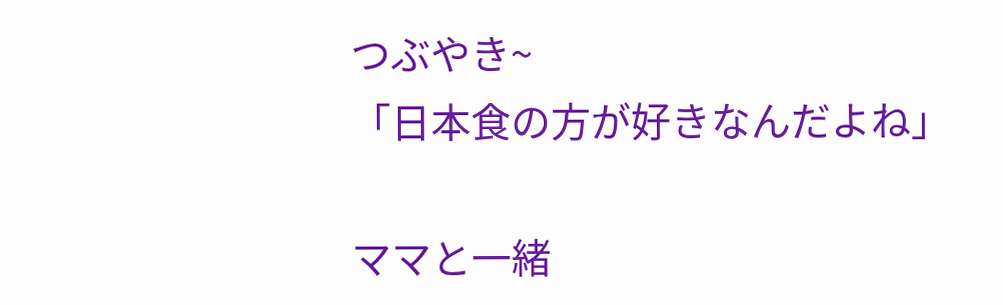つぶやき~
「日本食の方が好きなんだよね」

ママと一緒